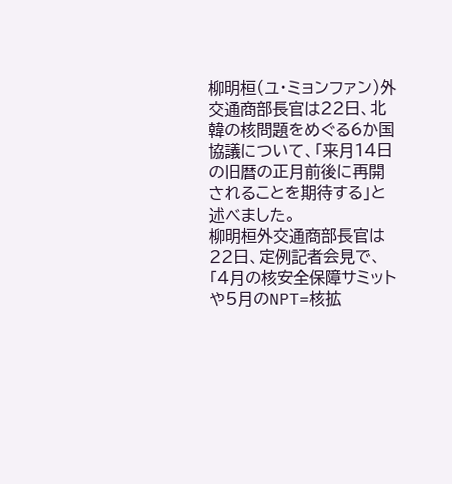柳明桓(ユ・ミョンファン)外交通商部長官は22日、北韓の核問題をめぐる6か国協議について、「来月14日の旧暦の正月前後に再開されることを期待する」と述べました。
柳明桓外交通商部長官は22日、定例記者会見で、「4月の核安全保障サミットや5月のNPT=核拡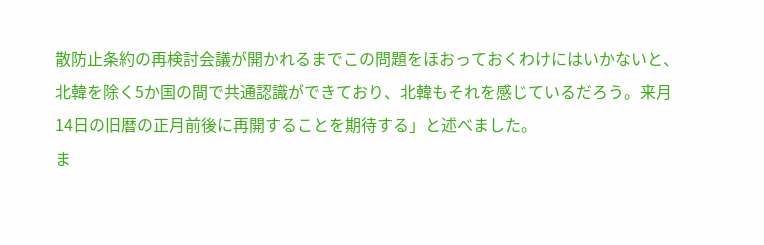散防止条約の再検討会議が開かれるまでこの問題をほおっておくわけにはいかないと、北韓を除く5か国の間で共通認識ができており、北韓もそれを感じているだろう。来月14日の旧暦の正月前後に再開することを期待する」と述べました。
ま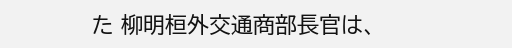た 柳明桓外交通商部長官は、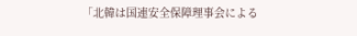「北韓は国連安全保障理事会による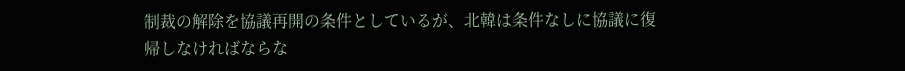制裁の解除を協議再開の条件としているが、北韓は条件なしに協議に復帰しなければならな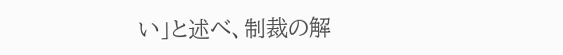い」と述べ、制裁の解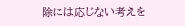除には応じない考えを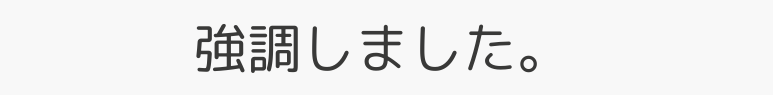強調しました。